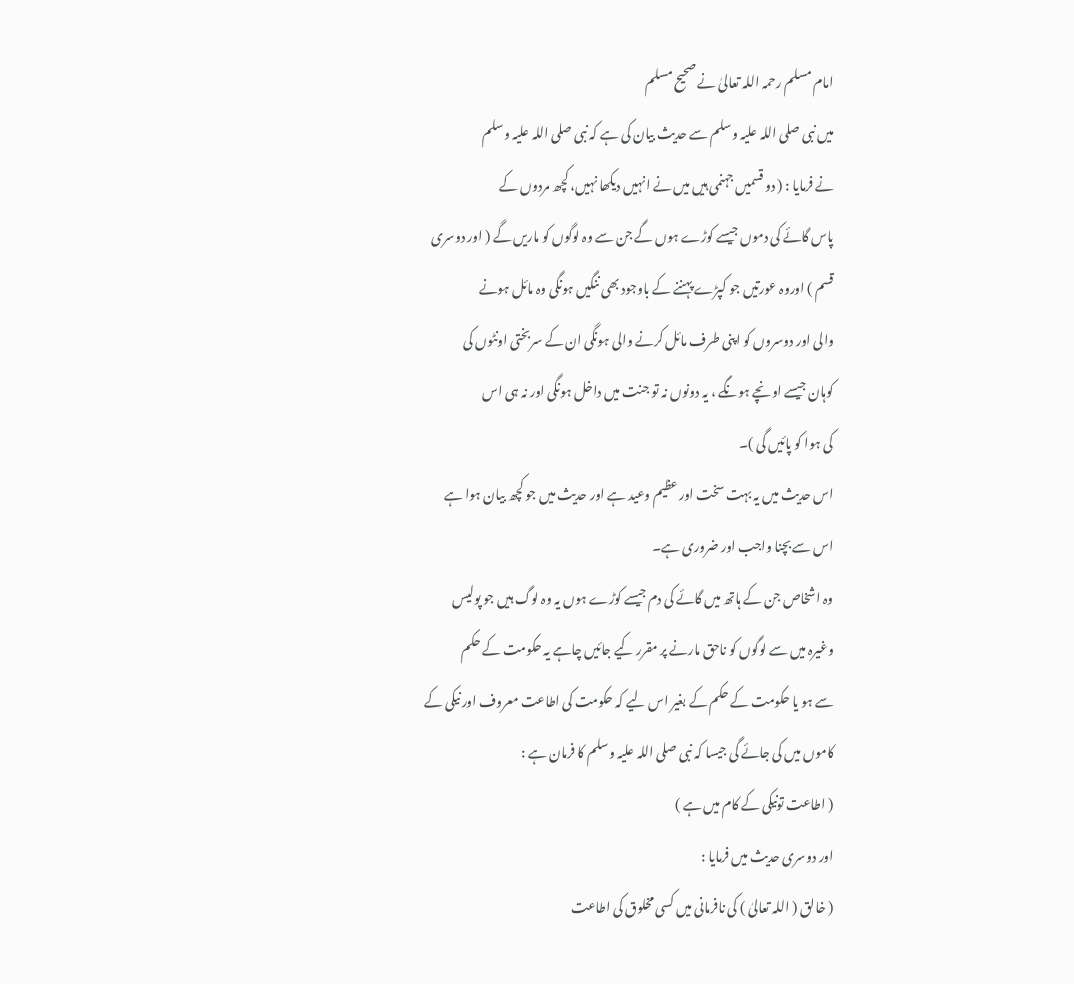امام مسلم رحمہ اللہ تعالیٰ نے صحیح مسلم
میں نبی صلی اللہ علیہ وسلم سے حدیث بیان کی ہے کہ نبی صلی اللہ علیہ وسلم
نے فرمایا : ( دو قسمیں جہنمی ہیں میں نے انہیں دیکھا نہیں، کچھ مردوں کے
پاس گائے کی دموں جیسے کوڑے ہوں گے جن سے وہ لوگوں کو ماریں گے ( اور دوسری
قسم ) اوروہ عورتیں جو کپڑے پہننے کے باوجود بھی ننگیں ہونگی وہ مائل ہونے
والی اور دوسروں کو اپنی طرف مائل کرنے والی ہونگی ان کے سربختی اونٹوں کی
کوہان جیسے اونچے ہونگے ، یہ دونوں نہ تو جنت میں داخل ہونگی اور نہ ہی اس
کی ہوا کو پائيں گی )۔
اس حدیث میں یہ بہت سخت اور عظیم وعید ہے اور حدیث میں جو کچھ بیان ہوا ہے
اس سے بچنا واجب اور ضروری ہے۔
وہ اشخاص جن کے ہاتھ میں گائے کی دم جیسے کوڑے ہوں یہ وہ لوگ ہیں جو پولیس
وغیرہ میں سے لوگوں کو ناحق مارنے پر مقرر کیے جائيں چاہے یہ حکومت کے حکم
سے ہو یا حکومت کے حکم کے بغیر اس لیے کہ حکومت کی اطاعت معروف اور نیکی کے
کاموں میں کی جائے گی جیسا کہ نبی صلی اللہ علیہ وسلم کا فرمان ہے :
( اطاعت تونیکی کے کام میں ہے )
اور دوسری حدیث میں فرمایا :
( خالق ( اللہ تعالیٰ ) کی نافرمانی میں کسی مخلوق کی اطاعت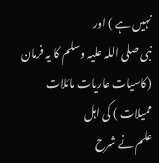نہیں ہے ) اور
نبی صلی اللہ علیہ وسلم کا یہ فرمان (کاسیات عاریات مائلات ممیلات ) کی اہل
علم نے شرح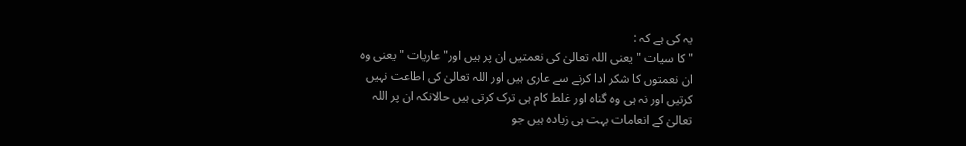یہ کی ہے کہ :
" کا سیات " یعنی اللہ تعالیٰ کی نعمتیں ان پر ہیں اور" عاریات " یعنی وہ
ان نعمتوں کا شکر ادا کرنے سے عاری ہیں اور اللہ تعالیٰ کی اطاعت نہیں
کرتیں اور نہ ہی وہ گناہ اور غلط کام ہی ترک کرتی ہیں حالانکہ ان پر اللہ
تعالیٰ کے انعامات بہت ہی زیادہ ہیں جو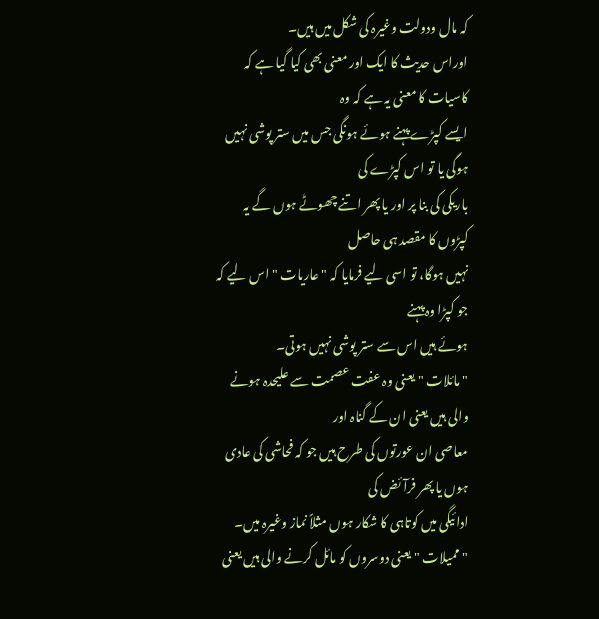کہ مال ودولت وغیرہ کی شکل میں ہیں۔
اوراس حدیث کا ایک اور معنی بھی کیا گیا ہے کہ کاسیات کا معنی یہ ہے کہ وہ
ایسے کپڑے پہنے ہوئے ہونگی جس میں ستر پوشی نہیں ہوگی یا تو اس کپڑے کی
باریکی کی بنا پر اور یا پھر اتنے چھوٹے ہوں گے یہ کپڑوں کا مقصد ہی حاصل
نہیں ہوگا، تو اسی لیے فرمایا کہ " عاریات " اس لیے کہ جو کپڑا وہ پہنے
ہوئے ہیں اس سے ستر پوشی نہیں ہوتی۔
" مائلات " یعنی وہ عفت عصمت سے علیحدہ ہونے والی ہیں یعنی ان کے گناہ اور
معاصی ان عورتوں کی طرح ہیں جو کہ فحاشی کی عادی ہوں یا پھر فرآئض کی
ادائيگی میں کوتاہی کا شکار ہوں مثلاً نماز وغیرہ میں۔
" ممیلات " یعنی دوسروں کو مائل کرنے والی ہیں یعنی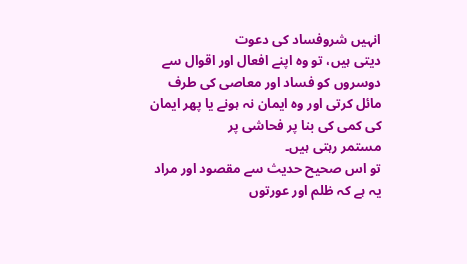انہیں شروفساد کی دعوت
دیتی ہیں، تو وہ اپنے افعال اور اقوال سے دوسروں کو فساد اور معاصی کی طرف
مائل کرتی اور وہ ایمان نہ ہونے یا پھر ایمان کی کمی کی بنا پر فحاشی پر
مستمر رہتی ہیں۔
تو اس صحیح حدیث سے مقصود اور مراد یہ ہے کہ ظلم اور عورتوں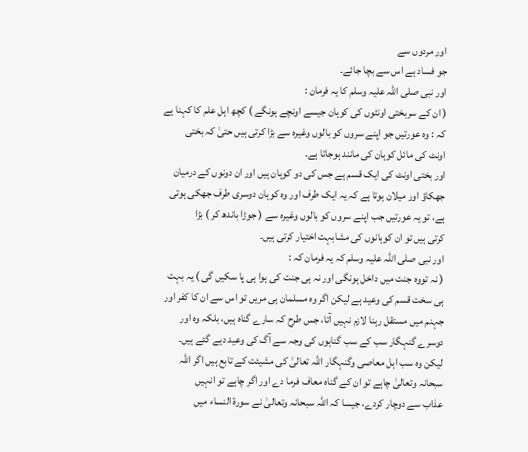اور مردوں سے
جو فساد ہے اس سے بچا جائے۔
اور نبی صلی اللہ علیہ وسلم کا یہ فرمان :
( ان کے سربختی اونٹوں کی کوہان جیسے اونچے ہونگے ) کچھ اہل علم کا کہنا ہے
کہ : وہ عورتیں جو اپنے سروں کو بالوں وغیرہ سے بڑا کرتی ہیں حتیٰ کہ بختی
اونٹ کی مائل کوہان کی مانند ہوجاتا ہے۔
اور بختی اونٹ کی ایک قسم ہے جس کی دو کوہان ہیں اور ان دونوں کے درمیان
جھکاؤ اور میلان ہوتا ہے کہ یہ ایک طرف اور وہ کوہان دوسری طرف جھکی ہوتی
ہے، تو یہ عورتیں جب اپنے سروں کو بالوں وغیرہ سے ( جوڑا باندھ کر ) بڑا
کرتی ہيں تو ان کوہانوں کی مشابہت اختیار کرتی ہیں۔
اور نبی صلی اللہ علیہ وسلم کہ یہ فرمان کہ :
( نہ تووہ جنت میں داخل ہونگی اور نہ ہی جنت کی ہوا ہی پا سکیں گی ) یہ بہت
ہی سخت قسم کی وعید ہے لیکن اگر وہ مسلمان ہی مریں تو اس سے ان کا کفر اور
جہنم میں مستقل رہنا لازم نہیں آتا، جس طرح کہ سارے گناہ ہیں، بلکہ وہ اور
دوسرے گنہگار سب کے سب گناہوں کی وجہ سے آگ کی وعید دیے گئے ہیں۔
لیکن وہ سب اہل معاصی وگنہگار اللہ تعالیٰ کی مشیئت کے تابع ہیں اگر اللہ
سبحانہ وتعالیٰ چاہے تو ان کے گناہ معاف فرما دے اور اگر چاہے تو انہیں
عذاب سے دوچار کردے، جیسا کہ اللہ سبحانہ وتعالیٰ نے سورۃ النساء میں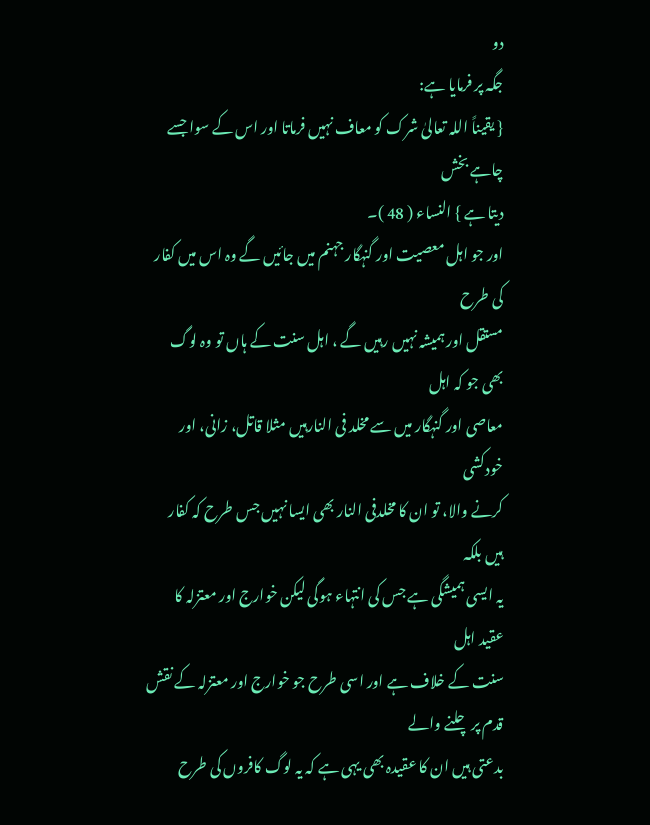دو
جگہ پر فرمایا ہے:
{ یقیناً اللہ تعالیٰ شرک کو معاف نہیں فرماتا اور اس کے سوا جسے چاہے بخش
دیتا ہے } النساء ( 48 )۔
اور جو اہل معصیت اور گنہگار جہنم میں جائيں گے وہ اس میں کفار کی طرح
مستقل اور ہمیشہ نہیں رہیں گے ، اہل سنت کے ہاں تو وہ لوگ بھی جو کہ اہل
معاصی اور گنہگار میں سے مخلد فی النارہیں مثلا قاتل، زانی، اور خودکشی
کرنے والا، تو ان کا مخلدفی النار بھی ایسا نہیں جس طرح کہ کفار ہیں بلکہ
یہ ایسی ہمیشگی ہے جس کی انتہاء ہوگی لیکن خوارج اور معتزلہ کا عقید اہل
سنت کے خلاف ہے اور اسی طرح جو خوارج اور معتزلہ کے نقش قدم پر چلنے والے
بدعتی ہیں ان کا عقیدہ بھی یہی ہے کہ یہ لوگ کافروں کی طرح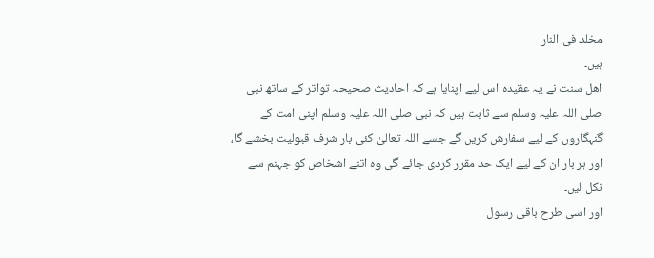مخلد فی النار
ہیں۔
اھل سنت نے یہ عقیدہ اس لیے اپنایا ہے کہ احادیث صحیحہ تواتر کے ساتھ نبی
صلی اللہ علیہ وسلم سے ثابت ہیں کہ نبی صلی اللہ علیہ وسلم اپنی امت کے
گنہگاروں کے لیے سفارش کریں گے جسے اللہ تعالیٰ کئی بار شرف قبولیت بخشے گا،
اور ہر بار ان کے لیے ایک حد مقرر کردی جائے گی وہ اتنے اشخاص کو جہنم سے
نکل لیں۔
اور اسی طرح باقی رسول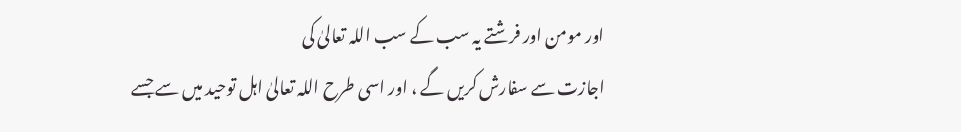اور مومن اور فرشتے یہ سب کے سب اللہ تعالیٰ کی
اجازت سے سفارش کریں گے ، اور اسی طرح اللہ تعالیٰ اہل توحید میں سے جسے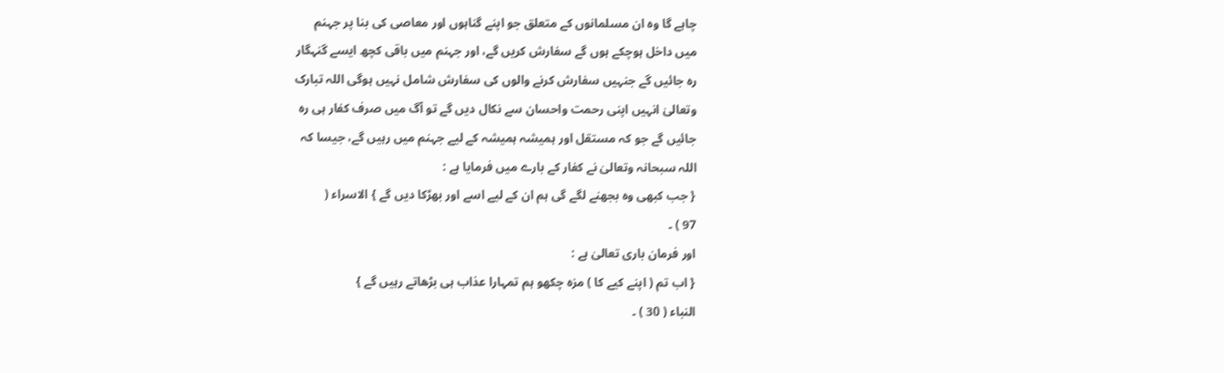چاہے گا وہ ان مسلمانوں کے متعلق جو اپنے گناہوں اور معاصی کی بنا پر جہنم
میں داخل ہوچکے ہوں گے سفارش کریں گے، اور جہنم میں باقی کچھ ایسے گنہگار
رہ جائيں گے جنہیں سفارش کرنے والوں کی سفارش شامل نہیں ہوگی اللہ تبارک
وتعالیٰ انہیں اپنی رحمت واحسان سے نکال دیں گے تو آگ میں صرف کفار ہی رہ
جائيں گے جو کہ مستقل اور ہمیشہ ہمیشہ کے لیے جہنم میں رہیں گے، جیسا کہ
اللہ سبحانہ وتعالیٰ نے کفار کے بارے میں فرمایا ہے :
{ جب کبھی وہ بجھنے لگے گی ہم ان کے لیے اسے اور بھڑکا دیں گے } الاسراء (
97 ) ۔
اور فرمان باری تعالیٰ ہے :
{ اب تم ( اپنے کیے کا ) مزہ چکھو ہم تمہارا عذاب ہی بڑھاتے رہیں گے }
النباء ( 30 ) ۔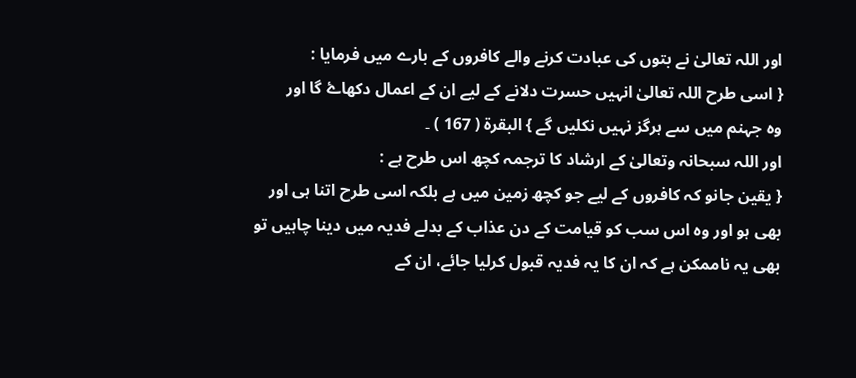اور اللہ تعالیٰ نے بتوں کی عبادت کرنے والے کافروں کے بارے میں فرمایا :
{ اسی طرح اللہ تعالیٰ انہیں حسرت دلانے کے لیے ان کے اعمال دکھاۓ گا اور
وہ جہنم میں سے ہرگز نہیں نکلیں گے } البقرۃ ( 167 ) ۔
اور اللہ سبحانہ وتعالیٰ کے ارشاد کا ترجمہ کچھ اس طرح ہے :
{ یقین جانو کہ کافروں کے لیے جو کچھ زمین میں ہے بلکہ اسی طرح اتنا ہی اور
بھی ہو اور وہ اس سب کو قیامت کے دن عذاب کے بدلے فدیہ میں دینا چاہیں تو
بھی یہ ناممکن ہے کہ ان کا یہ فدیہ قبول کرلیا جائے، ان کے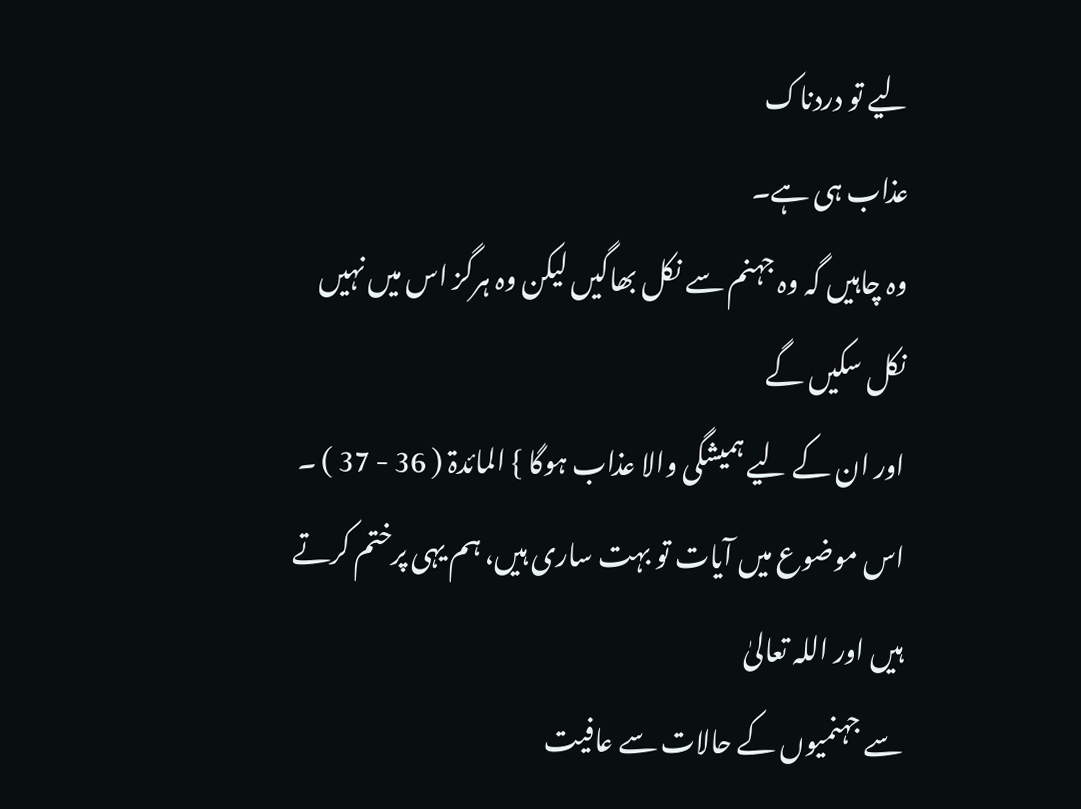لیے تو دردناک
عذاب ہی ہے۔
وہ چاہیں گہ وہ جہنم سے نکل بھاگیں لیکن وہ ہرگز اس میں نہیں نکل سکيں گے
اور ان کے لیے ہمیشگی والا عذاب ہوگا } المائدۃ ( 36 - 37 ) ۔
اس موضوع میں آیات تو بہت ساری ہیں، ہم یہی پرختم کرتے ہیں اور اللہ تعالیٰ
سے جہنمیوں کے حالات سے عافیت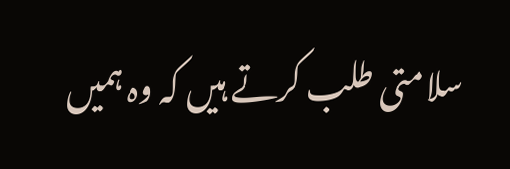سلامتی طلب کرتے ہیں کہ وہ ہمیں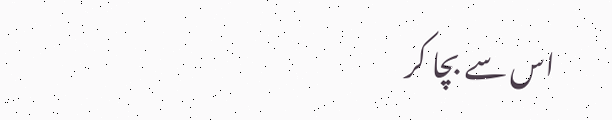اس سے بچا کر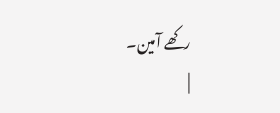رکھے آمین۔
|